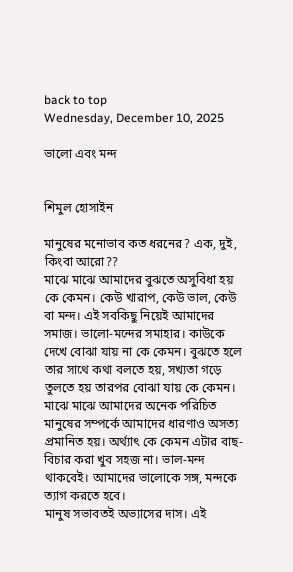back to top
Wednesday, December 10, 2025

ভালো এবং মন্দ


শিমুল হোসাইন

মানুষের মনোভাব কত ধরনের? এক, দুই, কিংবা আরো??
মাঝে মাঝে আমাদের বুঝতে অসুবিধা হয় কে কেমন। কেউ খারাপ, কেউ ভাল, কেউ বা মন্দ। এই সবকিছু নিয়েই আমাদের সমাজ। ভালো-মন্দের সমাহার। কাউকে দেখে বোঝা যায় না কে কেমন। বুঝতে হলে তার সাথে কথা বলতে হয়, সখ্যতা গড়ে তুলতে হয় তারপর বোঝা যায় কে কেমন। মাঝে মাঝে আমাদের অনেক পরিচিত মানুষের সম্পর্কে আমাদের ধারণাও অসত্য প্রমানিত হয়। অর্থ্যাৎ কে কেমন এটার বাছ-বিচার করা খুব সহজ না। ভাল-মন্দ থাকবেই। আমাদের ভালোকে সঙ্গ, মন্দকে ত্যাগ করতে হবে।
মানুষ সভাবতই অভ্যাসের দাস। এই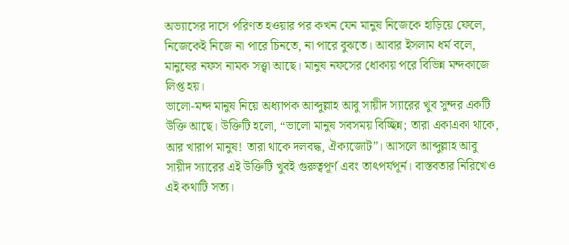অভ্যাসের দাসে পরিণত হওয়ার পর কখন যেন মানুষ নিজেকে হাড়িয়ে ফেলে, নিজেকেই নিজে না পারে চিনতে, না পারে বুঝতে। আবার ইসলাম ধর্ম বলে, মানুষের নফস নামক সত্ত্বা আছে। মানুষ নফসের ধোকায় পরে বিভিন্ন মন্দকাজে লিপ্ত হয়।
ভালো-মন্দ মানুষ নিয়ে অধ্যাপক আব্দুল্লাহ আবু সায়ীদ স্যারের খুব সুন্দর একটি উক্তি আছে। উক্তিটি হলো, “ভালো মানুষ সবসময় বিচ্ছিন্ন; তারা একাএকা থাকে, আর খারাপ মানুষ! তারা থাকে দলবদ্ধ, ঐক্যজোট”। আসলে আব্দুল্লাহ আবু সায়ীদ স্যারের এই উক্তিটি খুবই গুরুত্বপূর্ণ এবং তাৎপর্যপূর্ন। বাস্তবতার নিরিখেও এই কথাটি সত্য।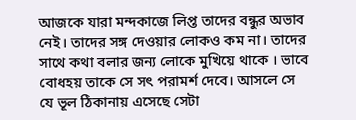আজকে যারা মন্দকাজে লিপ্ত তাদের বন্ধুর অভাব নেই। তাদের সঙ্গ দেওয়ার লোকও কম না। তাদের সাথে কথা বলার জন্য লোকে মুখিয়ে থাকে । ভাবে বোধহয় তাকে সে সৎ পরামর্শ দেবে। আসলে সে যে ভূল ঠিকানায় এসেছে সেটা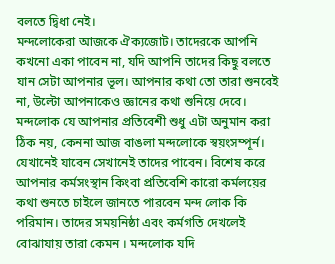বলতে দ্বিধা নেই।
মন্দলোকেরা আজকে ঐক্যজোট। তাদেরকে আপনি কখনো একা পাবেন না, যদি আপনি তাদের কিছু বলতে যান সেটা আপনার ভূল। আপনার কথা তো তারা শুনবেই না, উল্টো আপনাকেও জ্ঞানের কথা শুনিয়ে দেবে।
মন্দলোক যে আপনার প্রতিবেশী শুধু এটা অনুমান করা ঠিক নয়, কেননা আজ বাঙলা মন্দলোকে স্বয়ংসম্পূর্ন। যেখানেই যাবেন সেখানেই তাদের পাবেন। বিশেষ করে আপনার কর্মসংস্থান কিংবা প্রতিবেশি কারো কর্মলয়ের কথা শুনতে চাইলে জানতে পারবেন মন্দ লোক কি পরিমান। তাদের সময়নিষ্ঠা এবং কর্মগতি দেখলেই বোঝাযায় তারা কেমন । মন্দলোক যদি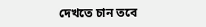দেখতে চান তবে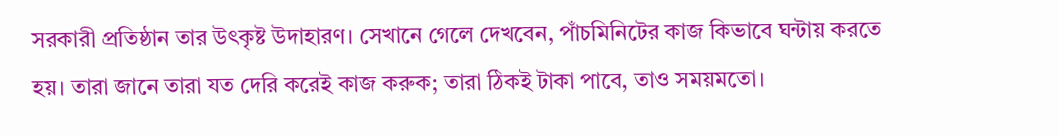সরকারী প্রতিষ্ঠান তার উৎকৃষ্ট উদাহারণ। সেখানে গেলে দেখবেন, পাঁচমিনিটের কাজ কিভাবে ঘন্টায় করতে হয়। তারা জানে তারা যত দেরি করেই কাজ করুক; তারা ঠিকই টাকা পাবে, তাও সময়মতো।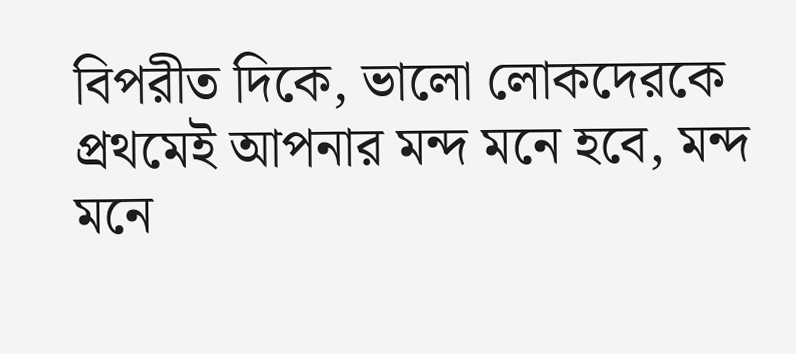বিপরীত দিকে, ভালো লোকদেরকে প্রথমেই আপনার মন্দ মনে হবে, মন্দ মনে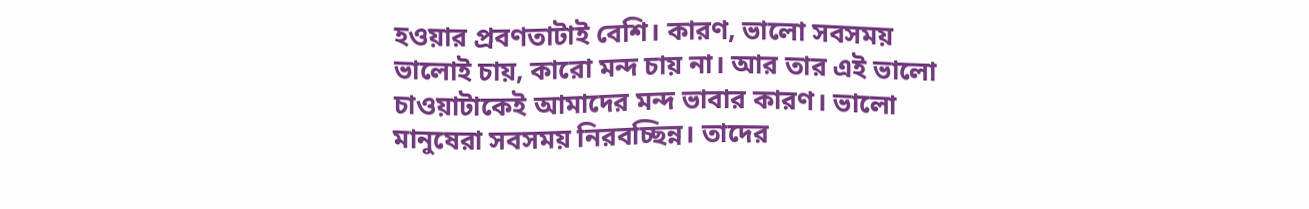হওয়ার প্রবণতাটাই বেশি। কারণ, ভালো সবসময় ভালোই চায়, কারো মন্দ চায় না। আর তার এই ভালো চাওয়াটাকেই আমাদের মন্দ ভাবার কারণ। ভালো মানুষেরা সবসময় নিরবচ্ছিন্ন। তাদের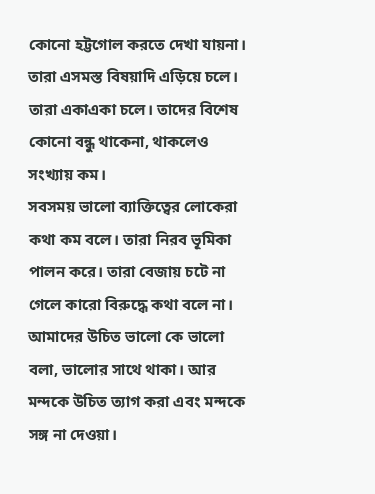কোনো হট্টগোল করতে দেখা যায়না। তারা এসমস্ত বিষয়াদি এড়িয়ে চলে। তারা একাএকা চলে। তাদের বিশেষ কোনো বন্ধু থাকেনা, থাকলেও সংখ্যায় কম।
সবসময় ভালো ব্যাক্তিত্বের লোকেরা কথা কম বলে। তারা নিরব ভূমিকা পালন করে। তারা বেজায় চটে না গেলে কারো বিরুদ্ধে কথা বলে না।
আমাদের উচিত ভালো কে ভালো বলা, ভালোর সাথে থাকা। আর মন্দকে উচিত ত্যাগ করা এবং মন্দকে সঙ্গ না দেওয়া।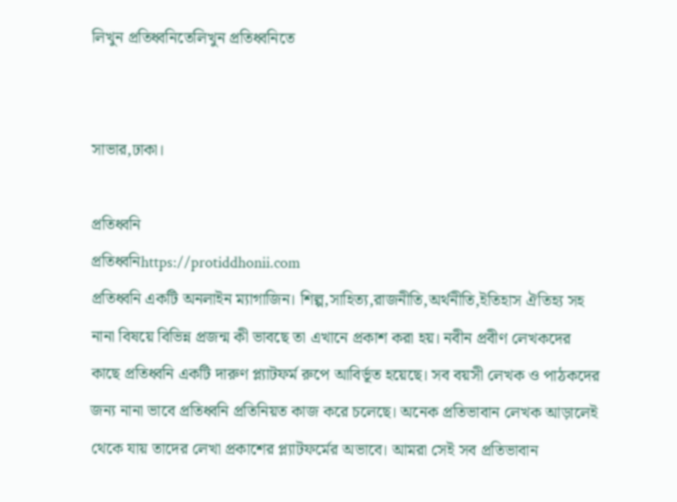লিখুন প্রতিধ্বনিতেলিখুন প্রতিধ্বনিতে


সাভার,ঢাকা।

প্রতিধ্বনি
প্রতিধ্বনিhttps://protiddhonii.com
প্রতিধ্বনি একটি অনলাইন ম্যাগাজিন। শিল্প,সাহিত্য,রাজনীতি,অর্থনীতি,ইতিহাস ঐতিহ্য সহ নানা বিষয়ে বিভিন্ন প্রজন্ম কী ভাবছে তা এখানে প্রকাশ করা হয়। নবীন প্রবীণ লেখকদের কাছে প্রতিধ্বনি একটি দারুণ প্ল্যাটফর্ম রুপে আবির্ভূত হয়েছে। সব বয়সী লেখক ও পাঠকদের জন্য নানা ভাবে প্রতিধ্বনি প্রতিনিয়ত কাজ করে চলেছে। অনেক প্রতিভাবান লেখক আড়ালেই থেকে যায় তাদের লেখা প্রকাশের প্ল্যাটফর্মের অভাবে। আমরা সেই সব প্রতিভাবান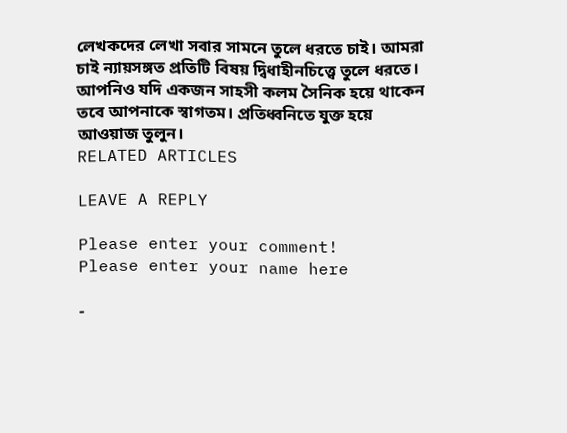লেখকদের লেখা সবার সামনে তুলে ধরতে চাই। আমরা চাই ন্যায়সঙ্গত প্রতিটি বিষয় দ্বিধাহীনচিত্ত্বে তুলে ধরতে। আপনিও যদি একজন সাহসী কলম সৈনিক হয়ে থাকেন তবে আপনাকে স্বাগতম। প্রতিধ্বনিতে যুক্ত হয়ে আওয়াজ তুলুন।
RELATED ARTICLES

LEAVE A REPLY

Please enter your comment!
Please enter your name here

-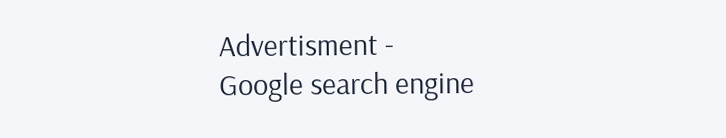Advertisment -
Google search engine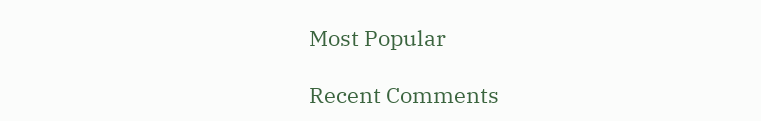Most Popular

Recent Comments